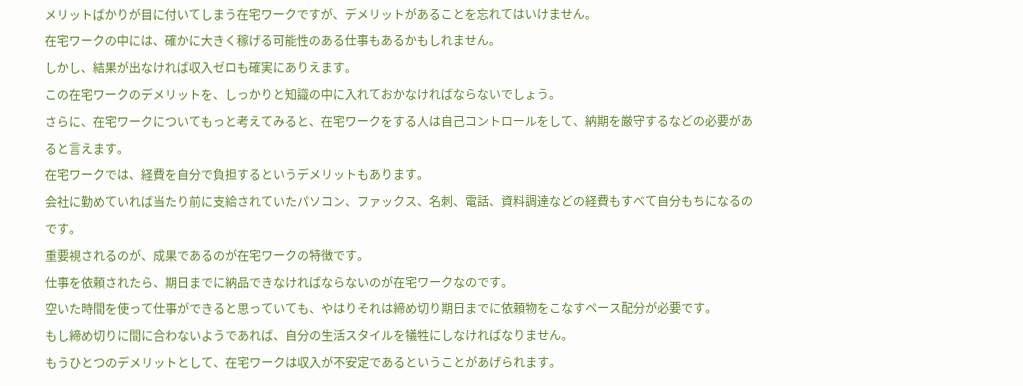メリットばかりが目に付いてしまう在宅ワークですが、デメリットがあることを忘れてはいけません。
在宅ワークの中には、確かに大きく稼げる可能性のある仕事もあるかもしれません。
しかし、結果が出なければ収入ゼロも確実にありえます。
この在宅ワークのデメリットを、しっかりと知識の中に入れておかなければならないでしょう。
さらに、在宅ワークについてもっと考えてみると、在宅ワークをする人は自己コントロールをして、納期を厳守するなどの必要があると言えます。
在宅ワークでは、経費を自分で負担するというデメリットもあります。
会社に勤めていれば当たり前に支給されていたパソコン、ファックス、名刺、電話、資料調達などの経費もすべて自分もちになるのです。
重要視されるのが、成果であるのが在宅ワークの特徴です。
仕事を依頼されたら、期日までに納品できなければならないのが在宅ワークなのです。
空いた時間を使って仕事ができると思っていても、やはりそれは締め切り期日までに依頼物をこなすペース配分が必要です。
もし締め切りに間に合わないようであれば、自分の生活スタイルを犠牲にしなければなりません。
もうひとつのデメリットとして、在宅ワークは収入が不安定であるということがあげられます。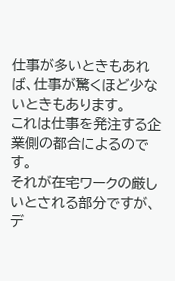仕事が多いときもあれば、仕事が驚くほど少ないときもあります。
これは仕事を発注する企業側の都合によるのです。
それが在宅ワークの厳しいとされる部分ですが、デ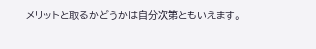メリットと取るかどうかは自分次第ともいえます。